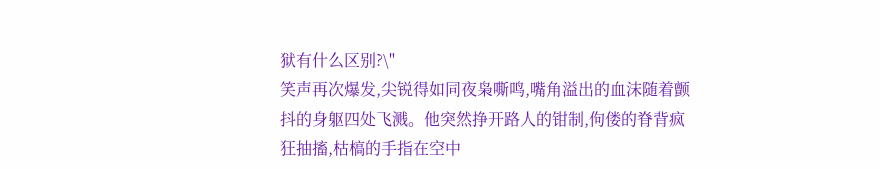狱有什么区别?\"
笑声再次爆发,尖锐得如同夜枭嘶鸣,嘴角溢出的血沫随着颤抖的身躯四处飞溅。他突然挣开路人的钳制,佝偻的脊背疯狂抽搐,枯槁的手指在空中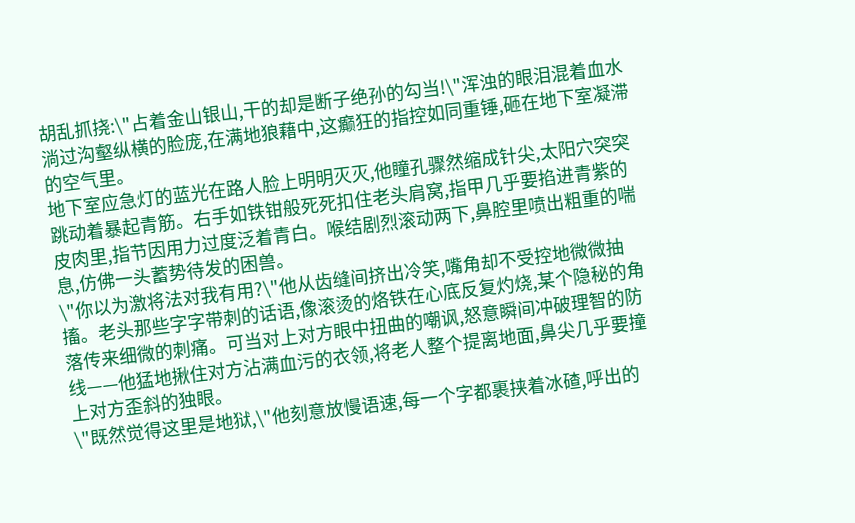胡乱抓挠:\"占着金山银山,干的却是断子绝孙的勾当!\"浑浊的眼泪混着血水淌过沟壑纵横的脸庞,在满地狼藉中,这癫狂的指控如同重锤,砸在地下室凝滞的空气里。
地下室应急灯的蓝光在路人脸上明明灭灭,他瞳孔骤然缩成针尖,太阳穴突突跳动着暴起青筋。右手如铁钳般死死扣住老头肩窝,指甲几乎要掐进青紫的皮肉里,指节因用力过度泛着青白。喉结剧烈滚动两下,鼻腔里喷出粗重的喘息,仿佛一头蓄势待发的困兽。
\"你以为激将法对我有用?\"他从齿缝间挤出冷笑,嘴角却不受控地微微抽搐。老头那些字字带刺的话语,像滚烫的烙铁在心底反复灼烧,某个隐秘的角落传来细微的刺痛。可当对上对方眼中扭曲的嘲讽,怒意瞬间冲破理智的防线——他猛地揪住对方沾满血污的衣领,将老人整个提离地面,鼻尖几乎要撞上对方歪斜的独眼。
\"既然觉得这里是地狱,\"他刻意放慢语速,每一个字都裹挟着冰碴,呼出的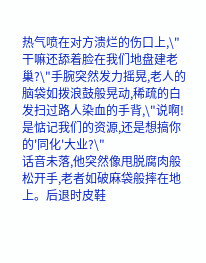热气喷在对方溃烂的伤口上,\"干嘛还舔着脸在我们地盘建老巢?\"手腕突然发力摇晃,老人的脑袋如拨浪鼓般晃动,稀疏的白发扫过路人染血的手背,\"说啊!是惦记我们的资源,还是想搞你的'同化'大业?\"
话音未落,他突然像甩脱腐肉般松开手,老者如破麻袋般摔在地上。后退时皮鞋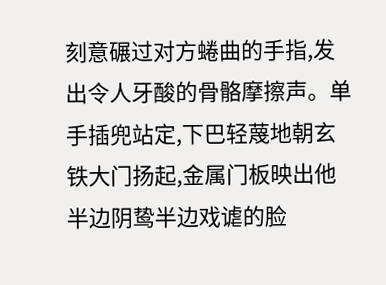刻意碾过对方蜷曲的手指,发出令人牙酸的骨骼摩擦声。单手插兜站定,下巴轻蔑地朝玄铁大门扬起,金属门板映出他半边阴鸷半边戏谑的脸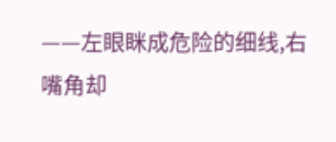——左眼眯成危险的细线,右嘴角却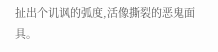扯出个讥讽的弧度,活像撕裂的恶鬼面具。